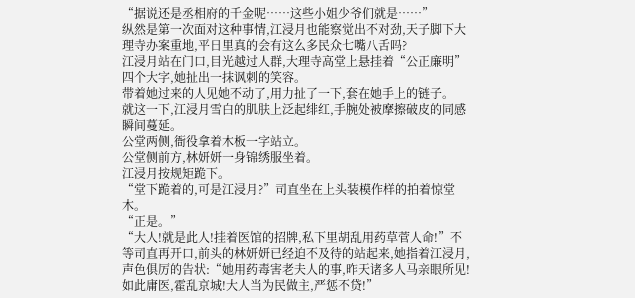“据说还是丞相府的千金呢……这些小姐少爷们就是……”
纵然是第一次面对这种事情,江浸月也能察觉出不对劲,天子脚下大理寺办案重地,平日里真的会有这么多民众七嘴八舌吗?
江浸月站在门口,目光越过人群,大理寺高堂上悬挂着“公正廉明”四个大字,她扯出一抹讽刺的笑容。
带着她过来的人见她不动了,用力扯了一下,套在她手上的链子。
就这一下,江浸月雪白的肌肤上泛起绯红,手腕处被摩擦破皮的同感瞬间蔓延。
公堂两侧,衙役拿着木板一字站立。
公堂侧前方,林妍妍一身锦绣服坐着。
江浸月按规矩跪下。
“堂下跪着的,可是江浸月?”司直坐在上头装模作样的拍着惊堂木。
“正是。”
“大人!就是此人!挂着医馆的招牌,私下里胡乱用药草菅人命!”不等司直再开口,前头的林妍妍已经迫不及待的站起来,她指着江浸月,声色俱厉的告状:“她用药毒害老夫人的事,昨天诸多人马亲眼所见!如此庸医,霍乱京城!大人当为民做主,严惩不贷!”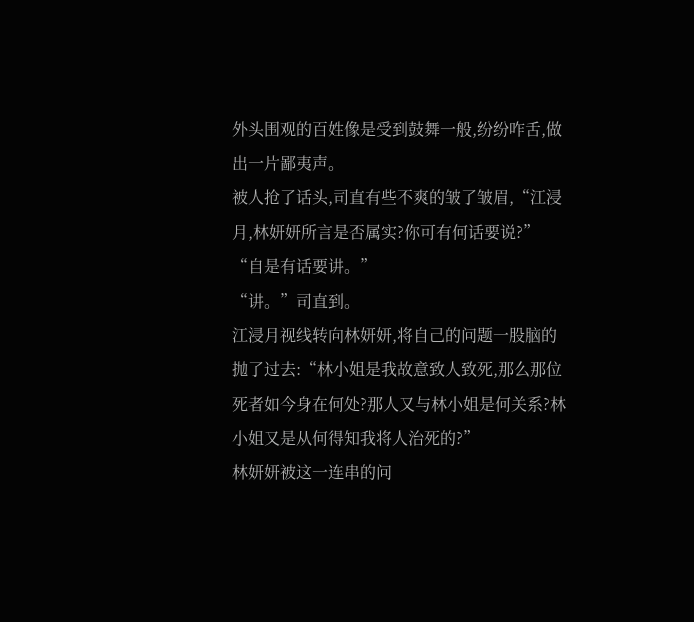外头围观的百姓像是受到鼓舞一般,纷纷咋舌,做出一片鄙夷声。
被人抢了话头,司直有些不爽的皱了皱眉,“江浸月,林妍妍所言是否属实?你可有何话要说?”
“自是有话要讲。”
“讲。”司直到。
江浸月视线转向林妍妍,将自己的问题一股脑的抛了过去:“林小姐是我故意致人致死,那么那位死者如今身在何处?那人又与林小姐是何关系?林小姐又是从何得知我将人治死的?”
林妍妍被这一连串的问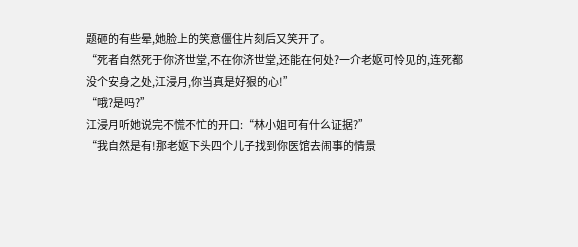题砸的有些晕,她脸上的笑意僵住片刻后又笑开了。
“死者自然死于你济世堂,不在你济世堂,还能在何处?一介老妪可怜见的,连死都没个安身之处,江浸月,你当真是好狠的心!”
“哦?是吗?”
江浸月听她说完不慌不忙的开口:“林小姐可有什么证据?”
“我自然是有!那老妪下头四个儿子找到你医馆去闹事的情景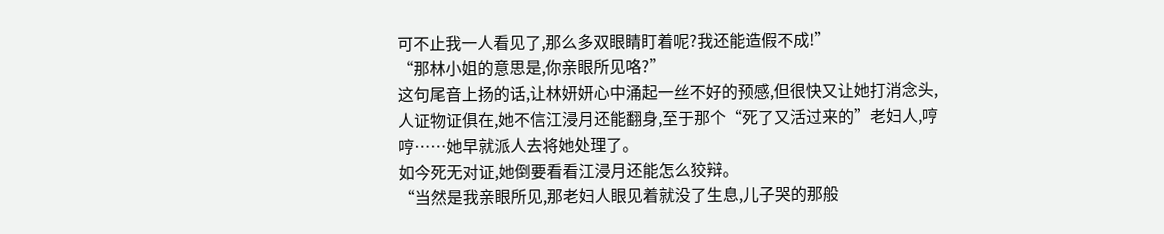可不止我一人看见了,那么多双眼睛盯着呢?我还能造假不成!”
“那林小姐的意思是,你亲眼所见咯?”
这句尾音上扬的话,让林妍妍心中涌起一丝不好的预感,但很快又让她打消念头,人证物证俱在,她不信江浸月还能翻身,至于那个“死了又活过来的”老妇人,哼哼……她早就派人去将她处理了。
如今死无对证,她倒要看看江浸月还能怎么狡辩。
“当然是我亲眼所见,那老妇人眼见着就没了生息,儿子哭的那般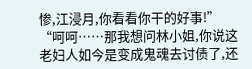惨,江浸月,你看看你干的好事!”
“呵呵……那我想问林小姐,你说这老妇人如今是变成鬼魂去讨债了,还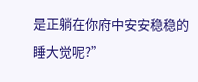是正躺在你府中安安稳稳的睡大觉呢?”